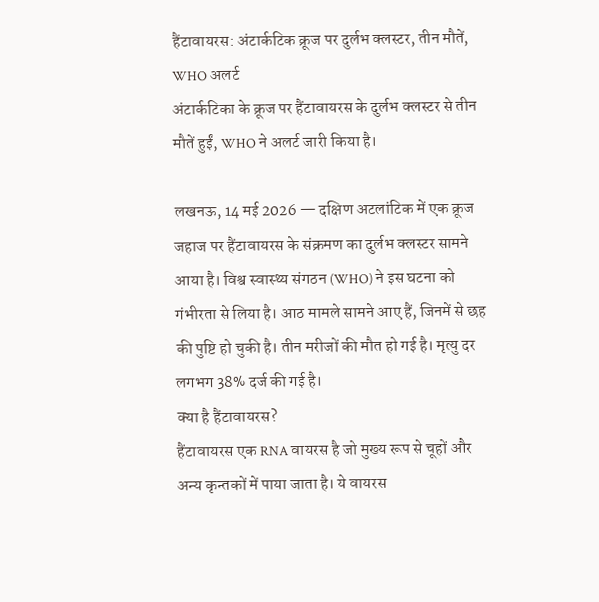हैंटावायरस: अंटार्कटिक क्रूज पर दुर्लभ क्लस्टर, तीन मौतें, WHO अलर्ट
अंटार्कटिका के क्रूज पर हैंटावायरस के दुर्लभ क्लस्टर से तीन मौतें हुईं, WHO ने अलर्ट जारी किया है।

लखनऊ, 14 मई 2026 — दक्षिण अटलांटिक में एक क्रूज जहाज पर हैंटावायरस के संक्रमण का दुर्लभ क्लस्टर सामने आया है। विश्व स्वास्थ्य संगठन (WHO) ने इस घटना को गंभीरता से लिया है। आठ मामले सामने आए हैं, जिनमें से छह की पुष्टि हो चुकी है। तीन मरीजों की मौत हो गई है। मृत्यु दर लगभग 38% दर्ज की गई है।
क्या है हैंटावायरस?
हैंटावायरस एक RNA वायरस है जो मुख्य रूप से चूहों और अन्य कृन्तकों में पाया जाता है। ये वायरस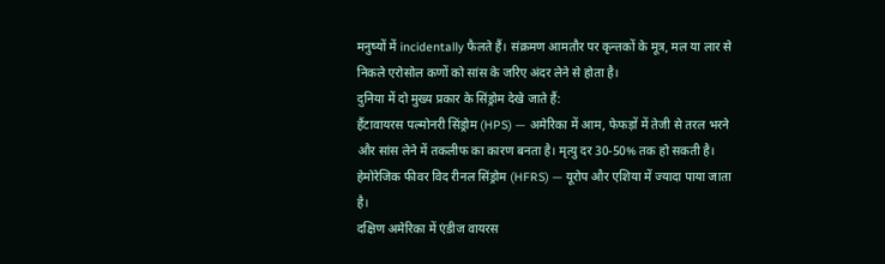मनुष्यों में incidentally फैलते हैं। संक्रमण आमतौर पर कृन्तकों के मूत्र, मल या लार से निकले एरोसोल कणों को सांस के जरिए अंदर लेने से होता है।
दुनिया में दो मुख्य प्रकार के सिंड्रोम देखे जाते हैं:
हैंटावायरस पल्मोनरी सिंड्रोम (HPS) — अमेरिका में आम, फेफड़ों में तेजी से तरल भरने और सांस लेने में तकलीफ का कारण बनता है। मृत्यु दर 30-50% तक हो सकती है।
हेमोरेजिक फीवर विद रीनल सिंड्रोम (HFRS) — यूरोप और एशिया में ज्यादा पाया जाता है।
दक्षिण अमेरिका में एंडीज वायरस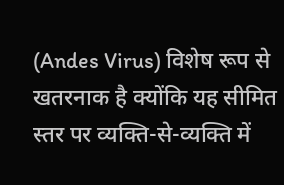(Andes Virus) विशेष रूप से खतरनाक है क्योंकि यह सीमित स्तर पर व्यक्ति-से-व्यक्ति में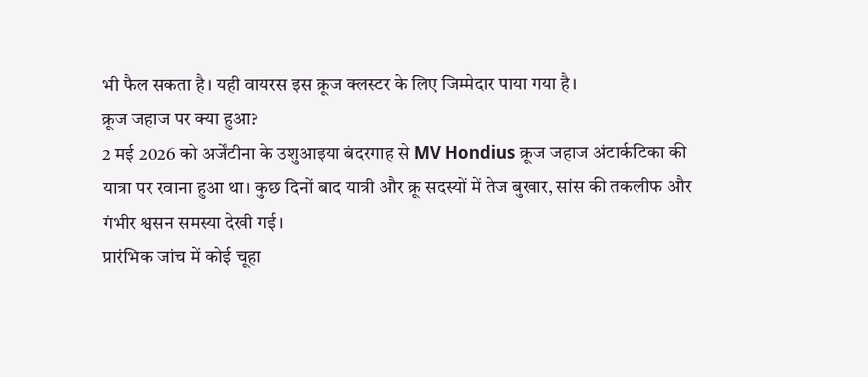भी फैल सकता है। यही वायरस इस क्रूज क्लस्टर के लिए जिम्मेदार पाया गया है।
क्रूज जहाज पर क्या हुआ?
2 मई 2026 को अर्जेंटीना के उशुआइया बंदरगाह से MV Hondius क्रूज जहाज अंटार्कटिका की यात्रा पर रवाना हुआ था। कुछ दिनों बाद यात्री और क्रू सदस्यों में तेज बुखार, सांस की तकलीफ और गंभीर श्वसन समस्या देखी गई।
प्रारंभिक जांच में कोई चूहा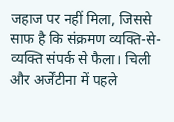जहाज पर नहीं मिला, जिससे साफ है कि संक्रमण व्यक्ति-से-व्यक्ति संपर्क से फैला। चिली और अर्जेंटीना में पहले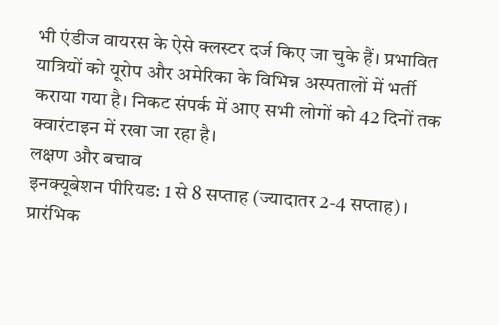भी एंडीज वायरस के ऐसे क्लस्टर दर्ज किए जा चुके हैं। प्रभावित यात्रियों को यूरोप और अमेरिका के विभिन्न अस्पतालों में भर्ती कराया गया है। निकट संपर्क में आए सभी लोगों को 42 दिनों तक क्वारंटाइन में रखा जा रहा है।
लक्षण और बचाव
इनक्यूबेशन पीरियड: 1 से 8 सप्ताह (ज्यादातर 2-4 सप्ताह)।
प्रारंभिक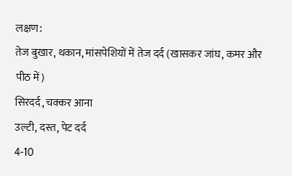लक्षण:
तेज बुखार, थकान, मांसपेशियों में तेज दर्द (खासकर जांघ, कमर और पीठ में)
सिरदर्द, चक्कर आना
उल्टी, दस्त, पेट दर्द
4-10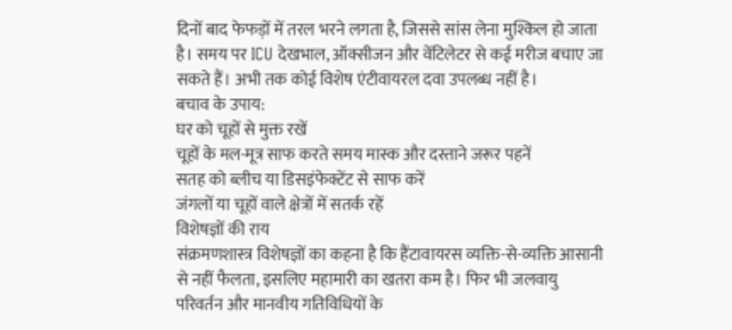दिनों बाद फेफड़ों में तरल भरने लगता है, जिससे सांस लेना मुश्किल हो जाता है। समय पर ICU देखभाल, ऑक्सीजन और वेंटिलेटर से कई मरीज बचाए जा सकते हैं। अभी तक कोई विशेष एंटीवायरल दवा उपलब्ध नहीं है।
बचाव के उपाय:
घर को चूहों से मुक्त रखें
चूहों के मल-मूत्र साफ करते समय मास्क और दस्ताने जरूर पहनें
सतह को ब्लीच या डिसइंफेक्टेंट से साफ करें
जंगलों या चूहों वाले क्षेत्रों में सतर्क रहें
विशेषज्ञों की राय
संक्रमणशास्त्र विशेषज्ञों का कहना है कि हैंटावायरस व्यक्ति-से-व्यक्ति आसानी से नहीं फैलता, इसलिए महामारी का खतरा कम है। फिर भी जलवायु परिवर्तन और मानवीय गतिविधियों के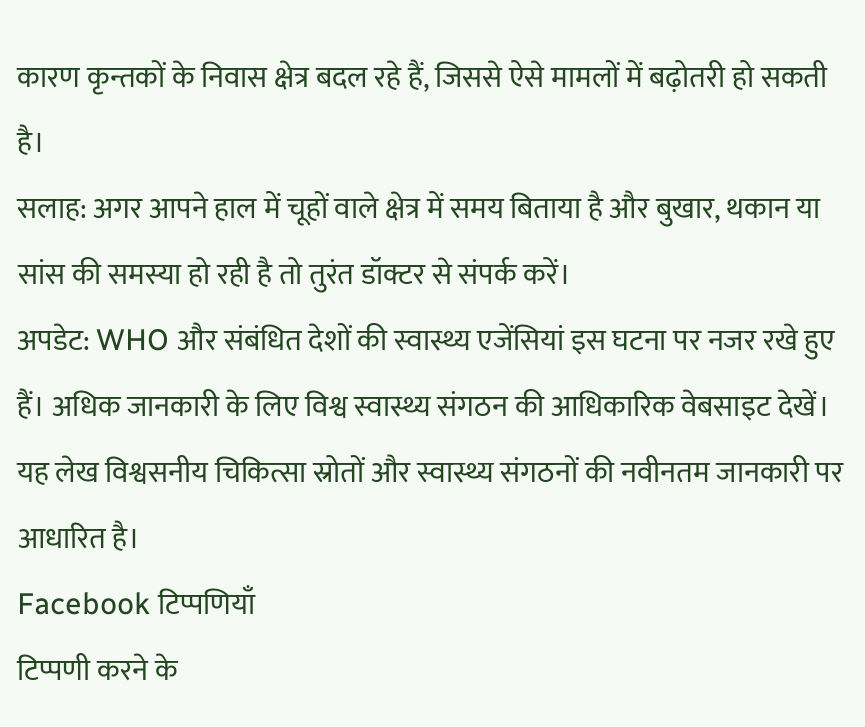कारण कृन्तकों के निवास क्षेत्र बदल रहे हैं, जिससे ऐसे मामलों में बढ़ोतरी हो सकती है।
सलाह: अगर आपने हाल में चूहों वाले क्षेत्र में समय बिताया है और बुखार, थकान या सांस की समस्या हो रही है तो तुरंत डॉक्टर से संपर्क करें।
अपडेट: WHO और संबंधित देशों की स्वास्थ्य एजेंसियां इस घटना पर नजर रखे हुए हैं। अधिक जानकारी के लिए विश्व स्वास्थ्य संगठन की आधिकारिक वेबसाइट देखें।
यह लेख विश्वसनीय चिकित्सा स्रोतों और स्वास्थ्य संगठनों की नवीनतम जानकारी पर आधारित है।
Facebook टिप्पणियाँ
टिप्पणी करने के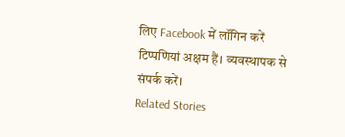लिए Facebook में लॉगिन करें
टिप्पणियां अक्षम हैं। व्यवस्थापक से संपर्क करें।
Related Stories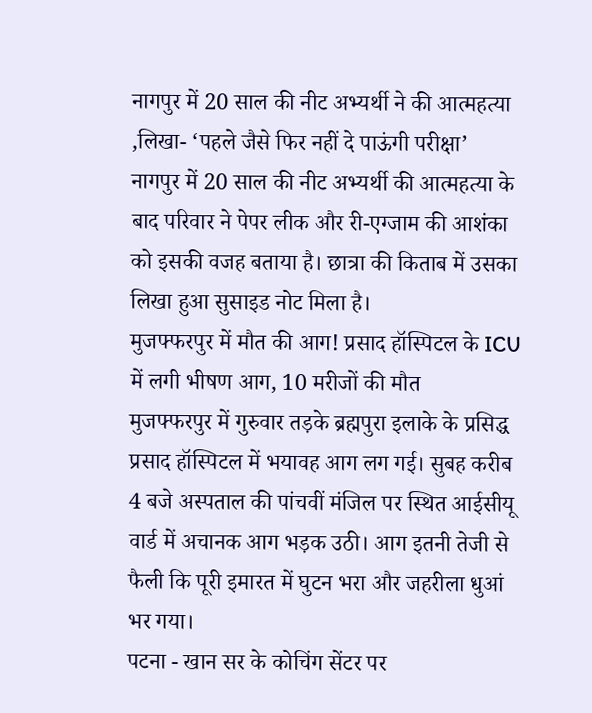नागपुर में 20 साल की नीट अभ्यर्थी ने की आत्महत्या ,लिखा- ‘पहले जैसे फिर नहीं दे पाऊंगी परीक्षा’
नागपुर में 20 साल की नीट अभ्यर्थी की आत्महत्या के बाद परिवार ने पेपर लीक और री-एग्जाम की आशंका को इसकी वजह बताया है। छात्रा की किताब में उसका लिखा हुआ सुसाइड नोट मिला है।
मुजफ्फरपुर में मौत की आग! प्रसाद हॉस्पिटल के ICU में लगी भीषण आग, 10 मरीजों की मौत
मुजफ्फरपुर में गुरुवार तड़के ब्रह्मपुरा इलाके के प्रसिद्ध प्रसाद हॉस्पिटल में भयावह आग लग गई। सुबह करीब 4 बजे अस्पताल की पांचवीं मंजिल पर स्थित आईसीयू वार्ड में अचानक आग भड़क उठी। आग इतनी तेजी से फैली कि पूरी इमारत में घुटन भरा और जहरीला धुआं भर गया।
पटना - खान सर के कोचिंग सेंटर पर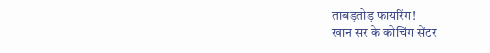ताबड़तोड़ फायरिंग!
खान सर के कोचिंग सेंटर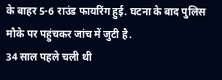के बाहर 5-6 राउंड फायरिंग हुई. घटना के बाद पुलिस मौके पर पहुंचकर जांच में जुटी है.
34 साल पहले चली थी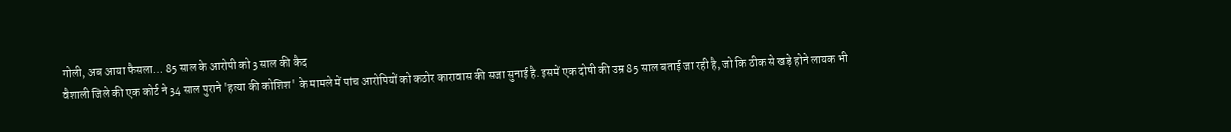गोली, अब आया फैसला… 85 साल के आरोपी को 3 साल की कैद
वैशाली जिले की एक कोर्ट ने 34 साल पुराने 'हत्या की कोशिश' के मामले में पांच आरोपियों को कठोर कारावास की सजा सुनाई है. इसमें एक दोषी की उम्र 85 साल बताई जा रही है, जो कि ठीक से खड़े होने लायक भी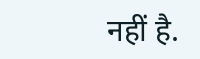नहीं है.